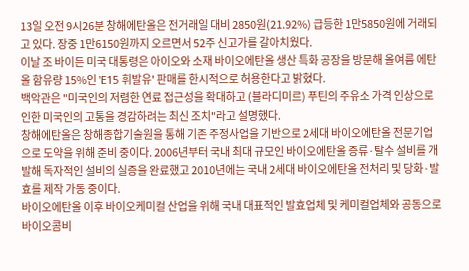13일 오전 9시26분 창해에탄올은 전거래일 대비 2850원(21.92%) 급등한 1만5850원에 거래되고 있다. 장중 1만6150원까지 오르면서 52주 신고가를 갈아치웠다.
이날 조 바이든 미국 대통령은 아이오와 소재 바이오에탄올 생산 특화 공장을 방문해 올여름 에탄올 함유량 15%인 'E15 휘발유' 판매를 한시적으로 허용한다고 밝혔다.
백악관은 "미국인의 저렴한 연료 접근성을 확대하고 (블라디미르) 푸틴의 주유소 가격 인상으로 인한 미국인의 고통을 경감하려는 최신 조치"라고 설명했다.
창해에탄올은 창해종합기술원을 통해 기존 주정사업을 기반으로 2세대 바이오에탄올 전문기업으로 도약을 위해 준비 중이다. 2006년부터 국내 최대 규모인 바이오에탄올 증류·탈수 설비를 개발해 독자적인 설비의 실증을 완료했고 2010년에는 국내 2세대 바이오에탄올 전처리 및 당화·발효를 제작 가동 중이다.
바이오에탄올 이후 바이오케미컬 산업을 위해 국내 대표적인 발효업체 및 케미컬업체와 공동으로 바이오콤비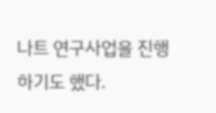나트 연구사업을 진행하기도 했다.